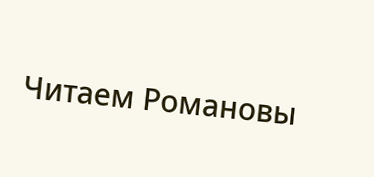Читаем Романовы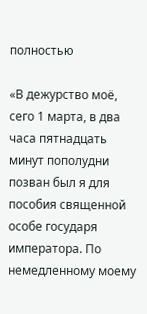полностью

«В дежурство моё, сего 1 марта, в два часа пятнадцать минут пополудни позван был я для пособия священной особе государя императора. По немедленному моему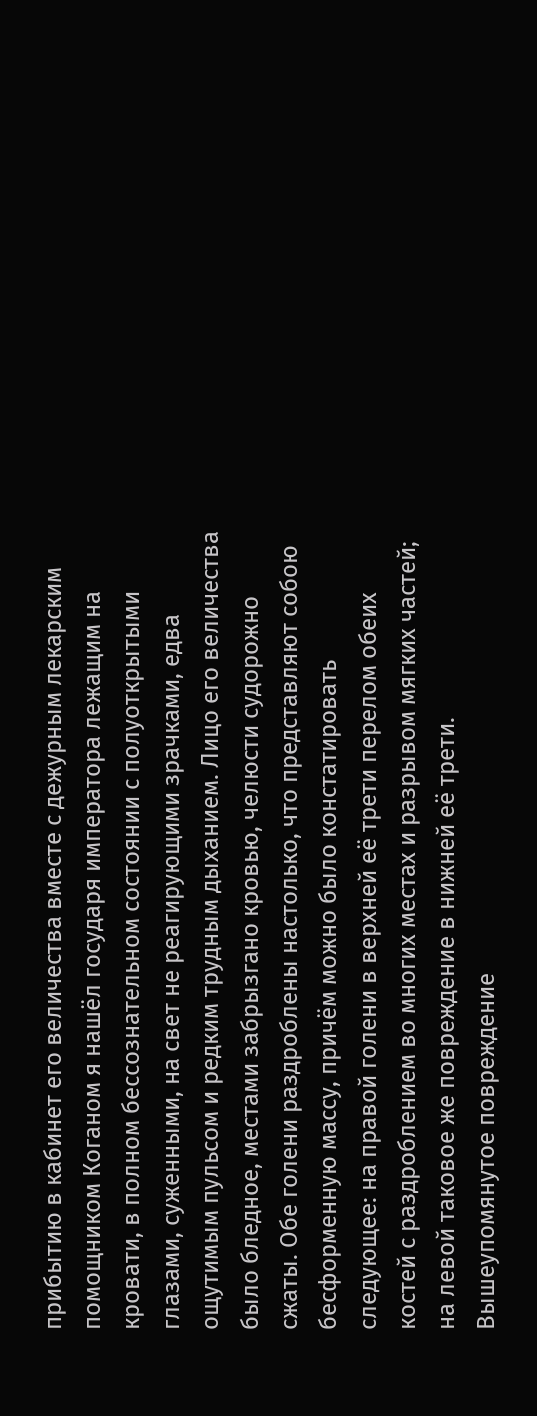прибытию в кабинет его величества вместе с дежурным лекарским помощником Коганом я нашёл государя императора лежащим на кровати, в полном бессознательном состоянии с полуоткрытыми глазами, суженными, на свет не реагирующими зрачками, едва ощутимым пульсом и редким трудным дыханием. Лицо его величества было бледное, местами забрызгано кровью, челюсти судорожно сжаты. Обе голени раздроблены настолько, что представляют собою бесформенную массу, причём можно было констатировать следующее: на правой голени в верхней её трети перелом обеих костей с раздроблением во многих местах и разрывом мягких частей; на левой таковое же повреждение в нижней её трети. Вышеупомянутое повреждение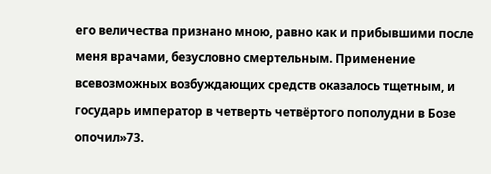его величества признано мною, равно как и прибывшими после меня врачами, безусловно смертельным. Применение всевозможных возбуждающих средств оказалось тщетным, и государь император в четверть четвёртого пополудни в Бозе опочил»73.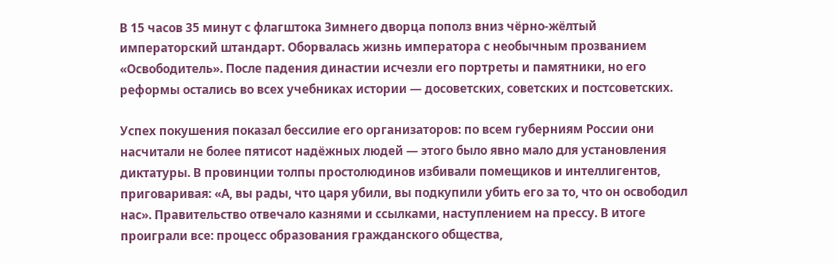В 15 часов 35 минут с флагштока Зимнего дворца пополз вниз чёрно-жёлтый императорский штандарт. Оборвалась жизнь императора с необычным прозванием «Освободитель». После падения династии исчезли его портреты и памятники, но его реформы остались во всех учебниках истории — досоветских, советских и постсоветских.

Успех покушения показал бессилие его организаторов: по всем губерниям России они насчитали не более пятисот надёжных людей — этого было явно мало для установления диктатуры. В провинции толпы простолюдинов избивали помещиков и интеллигентов, приговаривая: «А, вы рады, что царя убили, вы подкупили убить его за то, что он освободил нас». Правительство отвечало казнями и ссылками, наступлением на прессу. В итоге проиграли все: процесс образования гражданского общества,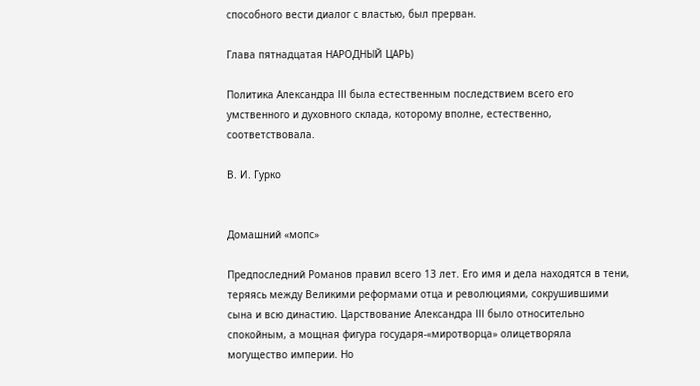способного вести диалог с властью, был прерван.

Глава пятнадцатая НАРОДНЫЙ ЦАРЬ)

Политика Александра III была естественным последствием всего его умственного и духовного склада, которому вполне, естественно, соответствовала.

В. И. Гурко


Домашний «мопс»

Предпоследний Романов правил всего 13 лет. Его имя и дела находятся в тени, теряясь между Великими реформами отца и революциями, сокрушившими сына и всю династию. Царствование Александра III было относительно спокойным, а мощная фигура государя-«миротворца» олицетворяла могущество империи. Но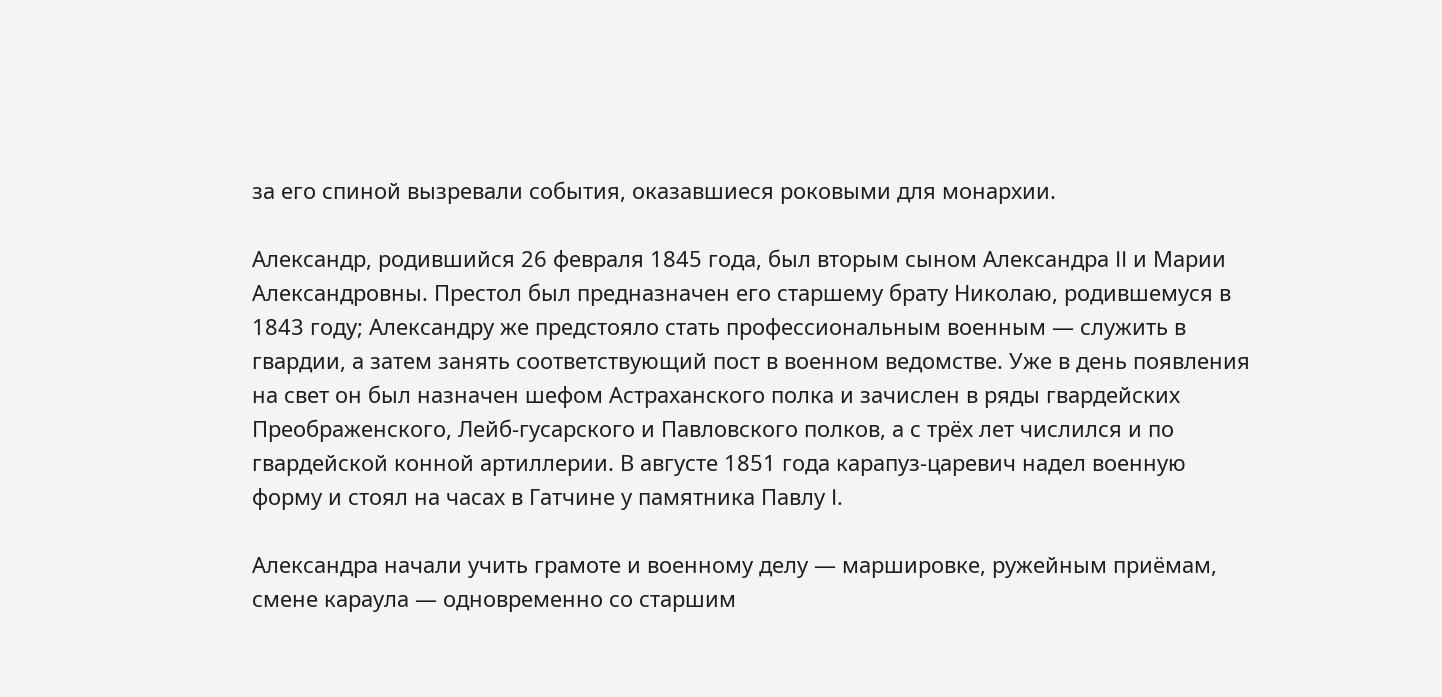за его спиной вызревали события, оказавшиеся роковыми для монархии.

Александр, родившийся 26 февраля 1845 года, был вторым сыном Александра II и Марии Александровны. Престол был предназначен его старшему брату Николаю, родившемуся в 1843 году; Александру же предстояло стать профессиональным военным — служить в гвардии, а затем занять соответствующий пост в военном ведомстве. Уже в день появления на свет он был назначен шефом Астраханского полка и зачислен в ряды гвардейских Преображенского, Лейб-гусарского и Павловского полков, а с трёх лет числился и по гвардейской конной артиллерии. В августе 1851 года карапуз-царевич надел военную форму и стоял на часах в Гатчине у памятника Павлу I.

Александра начали учить грамоте и военному делу — маршировке, ружейным приёмам, смене караула — одновременно со старшим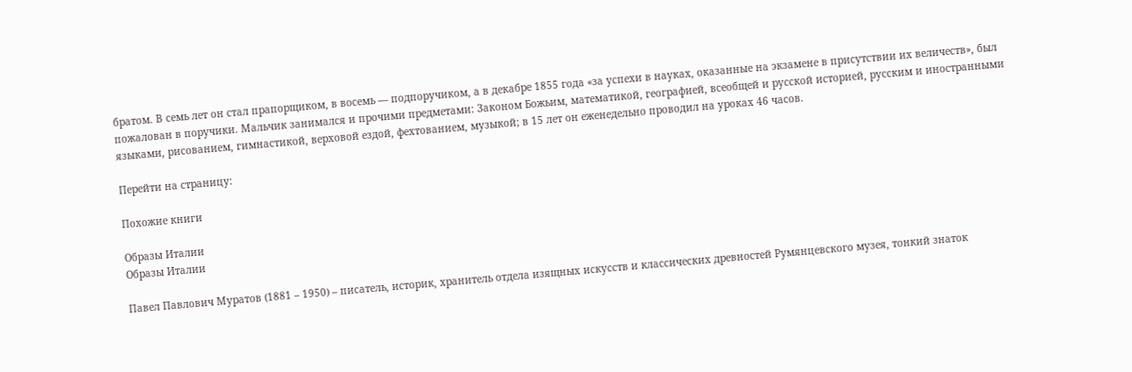братом. В семь лет он стал прапорщиком, в восемь — подпоручиком, а в декабре 1855 года «за успехи в науках, оказанные на экзамене в присутствии их величеств», был пожалован в поручики. Мальчик занимался и прочими предметами: Законом Божьим, математикой, географией, всеобщей и русской историей, русским и иностранными языками, рисованием, гимнастикой, верховой ездой, фехтованием, музыкой; в 15 лет он еженедельно проводил на уроках 46 часов.

Перейти на страницу:

Похожие книги

Образы Италии
Образы Италии

Павел Павлович Муратов (1881 – 1950) – писатель, историк, хранитель отдела изящных искусств и классических древностей Румянцевского музея, тонкий знаток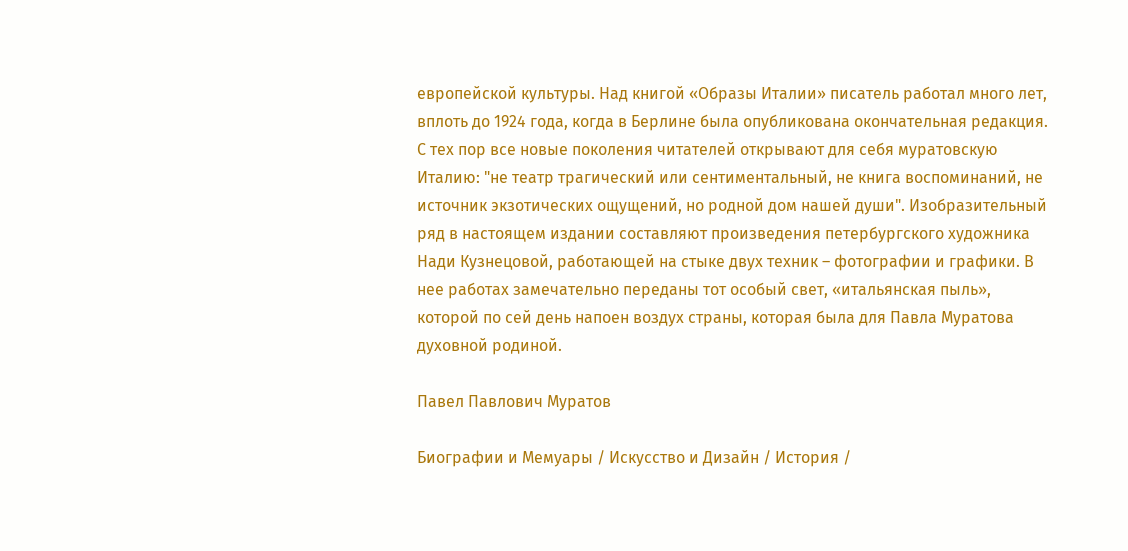европейской культуры. Над книгой «Образы Италии» писатель работал много лет, вплоть до 1924 года, когда в Берлине была опубликована окончательная редакция. С тех пор все новые поколения читателей открывают для себя муратовскую Италию: "не театр трагический или сентиментальный, не книга воспоминаний, не источник экзотических ощущений, но родной дом нашей души". Изобразительный ряд в настоящем издании составляют произведения петербургского художника Нади Кузнецовой, работающей на стыке двух техник – фотографии и графики. В нее работах замечательно переданы тот особый свет, «итальянская пыль», которой по сей день напоен воздух страны, которая была для Павла Муратова духовной родиной.

Павел Павлович Муратов

Биографии и Мемуары / Искусство и Дизайн / История /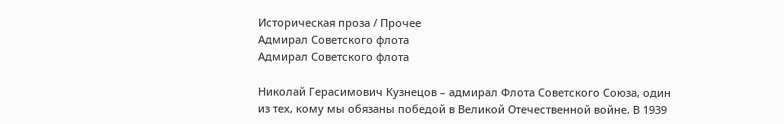Историческая проза / Прочее
Адмирал Советского флота
Адмирал Советского флота

Николай Герасимович Кузнецов – адмирал Флота Советского Союза, один из тех, кому мы обязаны победой в Великой Отечественной войне. В 1939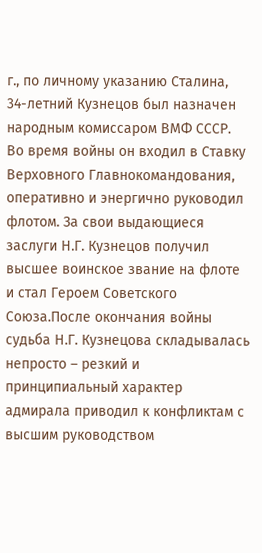г., по личному указанию Сталина, 34-летний Кузнецов был назначен народным комиссаром ВМФ СССР. Во время войны он входил в Ставку Верховного Главнокомандования, оперативно и энергично руководил флотом. За свои выдающиеся заслуги Н.Г. Кузнецов получил высшее воинское звание на флоте и стал Героем Советского Союза.После окончания войны судьба Н.Г. Кузнецова складывалась непросто – резкий и принципиальный характер адмирала приводил к конфликтам с высшим руководством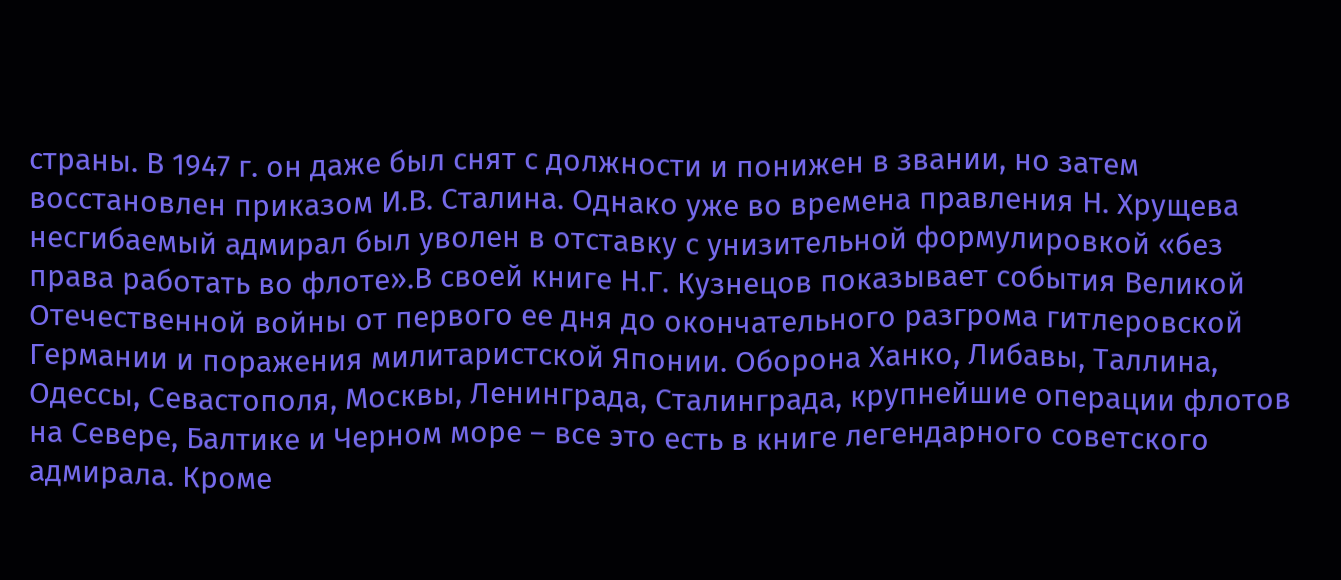страны. В 1947 г. он даже был снят с должности и понижен в звании, но затем восстановлен приказом И.В. Сталина. Однако уже во времена правления Н. Хрущева несгибаемый адмирал был уволен в отставку с унизительной формулировкой «без права работать во флоте».В своей книге Н.Г. Кузнецов показывает события Великой Отечественной войны от первого ее дня до окончательного разгрома гитлеровской Германии и поражения милитаристской Японии. Оборона Ханко, Либавы, Таллина, Одессы, Севастополя, Москвы, Ленинграда, Сталинграда, крупнейшие операции флотов на Севере, Балтике и Черном море – все это есть в книге легендарного советского адмирала. Кроме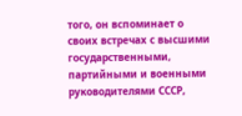того, он вспоминает о своих встречах с высшими государственными, партийными и военными руководителями СССР,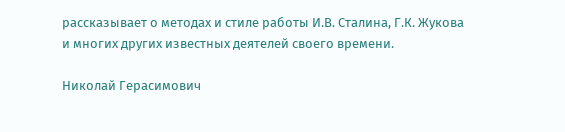рассказывает о методах и стиле работы И.В. Сталина, Г.К. Жукова и многих других известных деятелей своего времени.

Николай Герасимович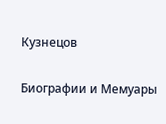Кузнецов

Биографии и Мемуары